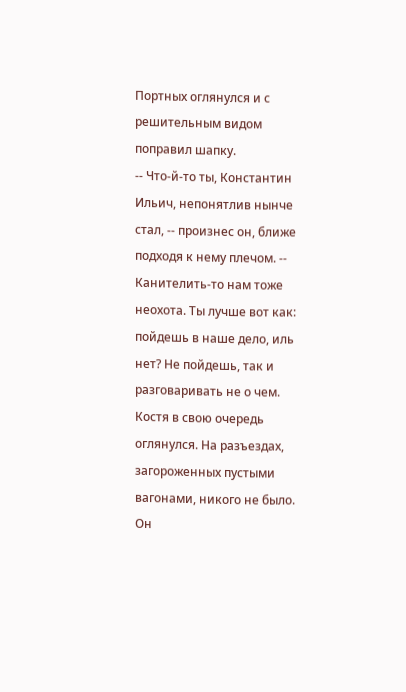Портных оглянулся и с решительным видом поправил шапку.
-- Что-й-то ты, Константин Ильич, непонятлив нынче стал, -- произнес он, ближе подходя к нему плечом. -- Канителить-то нам тоже неохота. Ты лучше вот как: пойдешь в наше дело, иль нет? Не пойдешь, так и разговаривать не о чем.
Костя в свою очередь оглянулся. На разъездах, загороженных пустыми вагонами, никого не было. Он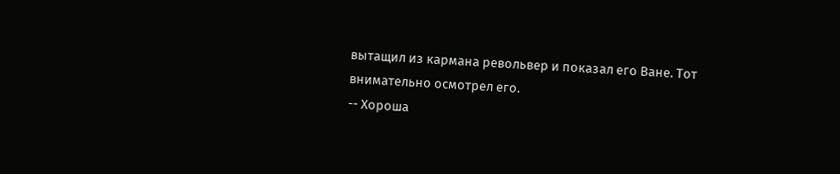вытащил из кармана револьвер и показал его Ване. Тот внимательно осмотрел его.
-- Хороша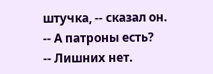штучка, -- сказал он.
-- А патроны есть?
-- Лишних нет.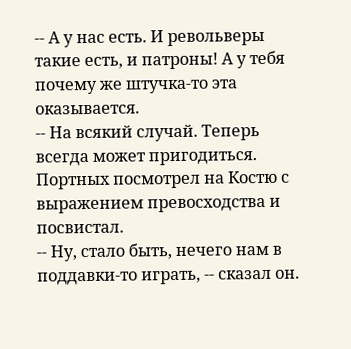-- А у нас есть. И револьверы такие есть, и патроны! А у тебя почему же штучка-то эта оказывается.
-- На всякий случай. Теперь всегда может пригодиться.
Портных посмотрел на Костю с выражением превосходства и посвистал.
-- Ну, стало быть, нечего нам в поддавки-то играть, -- сказал он.